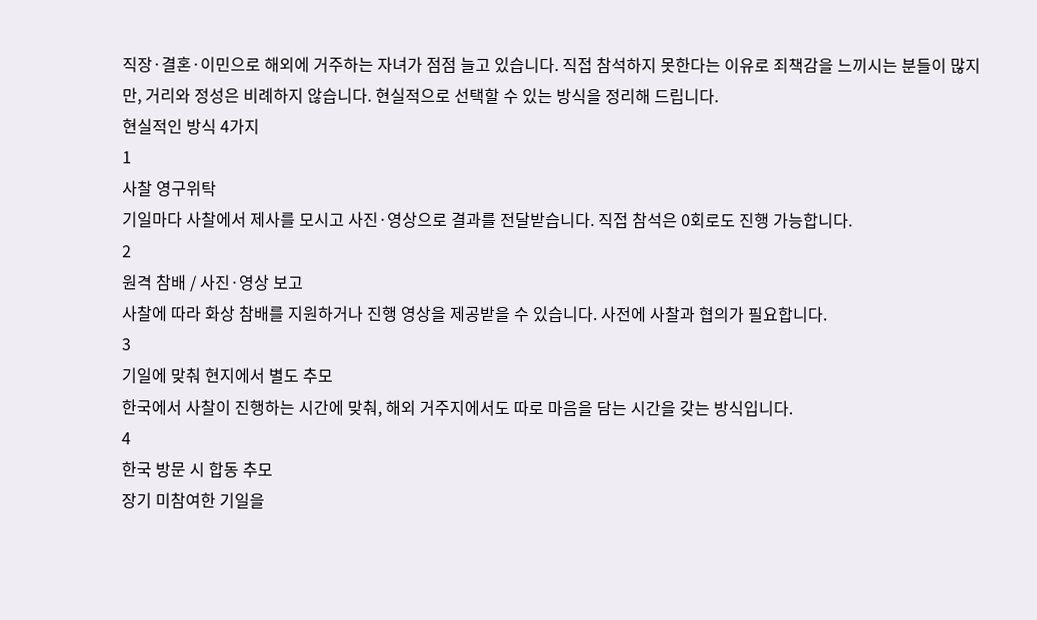직장·결혼·이민으로 해외에 거주하는 자녀가 점점 늘고 있습니다. 직접 참석하지 못한다는 이유로 죄책감을 느끼시는 분들이 많지만, 거리와 정성은 비례하지 않습니다. 현실적으로 선택할 수 있는 방식을 정리해 드립니다.
현실적인 방식 4가지
1
사찰 영구위탁
기일마다 사찰에서 제사를 모시고 사진·영상으로 결과를 전달받습니다. 직접 참석은 0회로도 진행 가능합니다.
2
원격 참배 / 사진·영상 보고
사찰에 따라 화상 참배를 지원하거나 진행 영상을 제공받을 수 있습니다. 사전에 사찰과 협의가 필요합니다.
3
기일에 맞춰 현지에서 별도 추모
한국에서 사찰이 진행하는 시간에 맞춰, 해외 거주지에서도 따로 마음을 담는 시간을 갖는 방식입니다.
4
한국 방문 시 합동 추모
장기 미참여한 기일을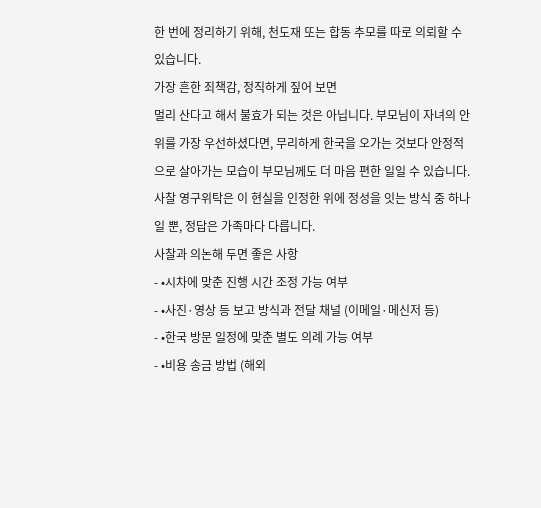한 번에 정리하기 위해, 천도재 또는 합동 추모를 따로 의뢰할 수 있습니다.
가장 흔한 죄책감, 정직하게 짚어 보면
멀리 산다고 해서 불효가 되는 것은 아닙니다. 부모님이 자녀의 안위를 가장 우선하셨다면, 무리하게 한국을 오가는 것보다 안정적으로 살아가는 모습이 부모님께도 더 마음 편한 일일 수 있습니다. 사찰 영구위탁은 이 현실을 인정한 위에 정성을 잇는 방식 중 하나일 뿐, 정답은 가족마다 다릅니다.
사찰과 의논해 두면 좋은 사항
- •시차에 맞춘 진행 시간 조정 가능 여부
- •사진·영상 등 보고 방식과 전달 채널 (이메일·메신저 등)
- •한국 방문 일정에 맞춘 별도 의례 가능 여부
- •비용 송금 방법 (해외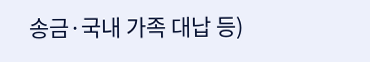송금·국내 가족 대납 등)